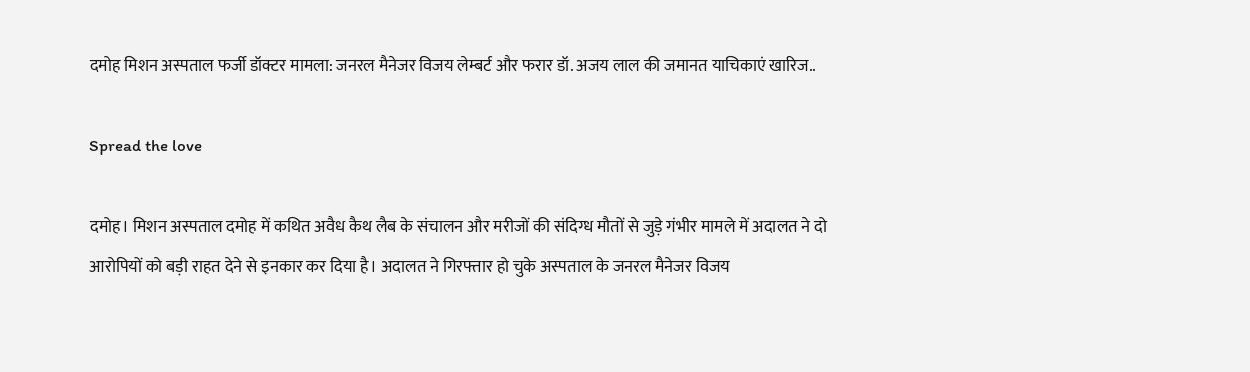दमोह मिशन अस्पताल फर्जी डॉक्टर मामला: जनरल मैनेजर विजय लेम्बर्ट और फरार डॉ. अजय लाल की जमानत याचिकाएं खारिज..

Spread the love

दमोह। मिशन अस्पताल दमोह में कथित अवैध कैथ लैब के संचालन और मरीजों की संदिग्ध मौतों से जुड़े गंभीर मामले में अदालत ने दो आरोपियों को बड़ी राहत देने से इनकार कर दिया है। अदालत ने गिरफ्तार हो चुके अस्पताल के जनरल मैनेजर विजय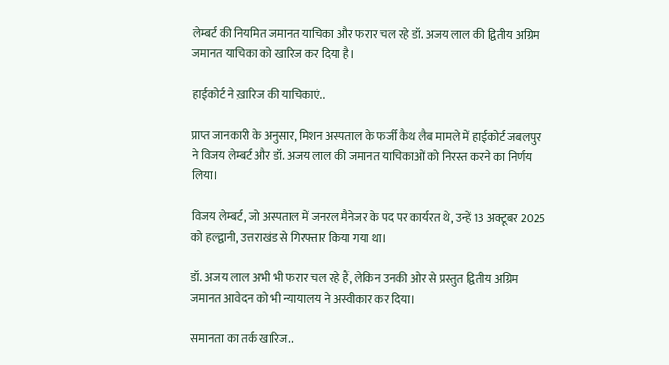लेम्बर्ट की नियमित जमानत याचिका और फरार चल रहे डॉ. अजय लाल की द्वितीय अग्रिम जमानत याचिका को खारिज कर दिया है।

हाईकोर्ट ने ख़ारिज की याचिकाएं..

प्राप्त जानकारी के अनुसार, मिशन अस्पताल के फर्जी कैथ लैब मामले में हाईकोर्ट जबलपुर ने विजय लेम्बर्ट और डॉ. अजय लाल की जमानत याचिकाओं को निरस्त करने का निर्णय लिया।

विजय लेम्बर्ट, जो अस्पताल में जनरल मैनेजर के पद पर कार्यरत थे, उन्हें 13 अक्टूबर 2025 को हल्द्वानी, उत्तराखंड से गिरफ्तार किया गया था।

डॉ. अजय लाल अभी भी फरार चल रहे हैं, लेकिन उनकी ओर से प्रस्तुत द्वितीय अग्रिम जमानत आवेदन को भी न्यायालय ने अस्वीकार कर दिया।

समानता का तर्क खारिज..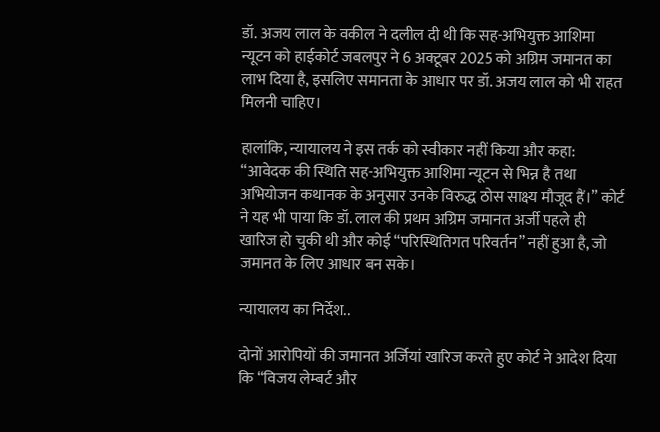डॉ. अजय लाल के वकील ने दलील दी थी कि सह-अभियुक्त आशिमा न्यूटन को हाईकोर्ट जबलपुर ने 6 अक्टूबर 2025 को अग्रिम जमानत का लाभ दिया है, इसलिए समानता के आधार पर डॉ. अजय लाल को भी राहत मिलनी चाहिए।

हालांकि, न्यायालय ने इस तर्क को स्वीकार नहीं किया और कहा: “आवेदक की स्थिति सह-अभियुक्त आशिमा न्यूटन से भिन्न है तथा अभियोजन कथानक के अनुसार उनके विरुद्ध ठोस साक्ष्य मौजूद हैं।” कोर्ट ने यह भी पाया कि डॉ. लाल की प्रथम अग्रिम जमानत अर्जी पहले ही खारिज हो चुकी थी और कोई “परिस्थितिगत परिवर्तन” नहीं हुआ है, जो जमानत के लिए आधार बन सके।

न्यायालय का निर्देश..

दोनों आरोपियों की जमानत अर्जियां खारिज करते हुए कोर्ट ने आदेश दिया कि “विजय लेम्बर्ट और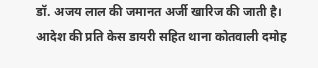डॉ. अजय लाल की जमानत अर्जी खारिज की जाती है। आदेश की प्रति केस डायरी सहित थाना कोतवाली दमोह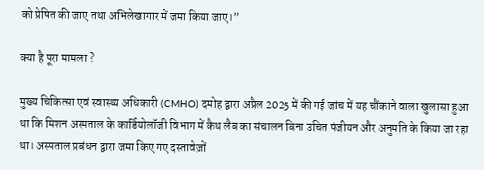को प्रेषित की जाए तथा अभिलेखागार में जमा किया जाए।”

क्या है पूरा मामला ?

मुख्य चिकित्सा एवं स्वास्थ्य अधिकारी (CMHO) दमोह द्वारा अप्रैल 2025 में की गई जांच में यह चौंकाने वाला खुलासा हुआ था कि मिशन अस्पताल के कार्डियोलॉजी विभाग में कैथ लैब का संचालन बिना उचित पंजीयन और अनुमति के किया जा रहा था। अस्पताल प्रबंधन द्वारा जमा किए गए दस्तावेज़ों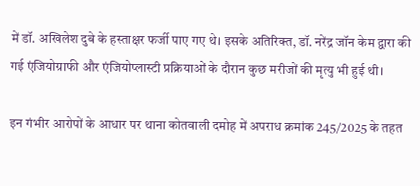में डॉ. अखिलेश दुबे के हस्ताक्षर फर्जी पाए गए थे। इसके अतिरिक्त, डॉ. नरेंद्र जॉन केम द्वारा की गई एंजियोग्राफी और एंजियोप्लास्टी प्रक्रियाओं के दौरान कुछ मरीजों की मृत्यु भी हुई थी।

इन गंभीर आरोपों के आधार पर थाना कोतवाली दमोह में अपराध क्रमांक 245/2025 के तहत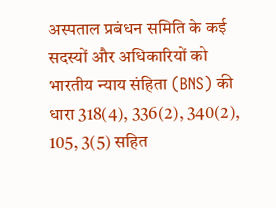अस्पताल प्रबंधन समिति के कई सदस्यों और अधिकारियों को भारतीय न्याय संहिता (BNS) की धारा 318(4), 336(2), 340(2), 105, 3(5) सहित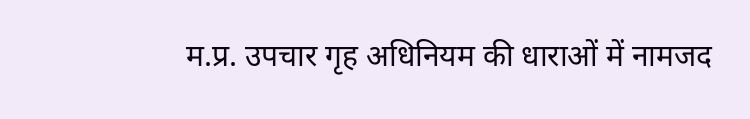म.प्र. उपचार गृह अधिनियम की धाराओं में नामजद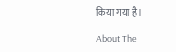किया गया है।

About The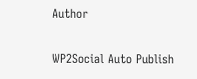Author

WP2Social Auto Publish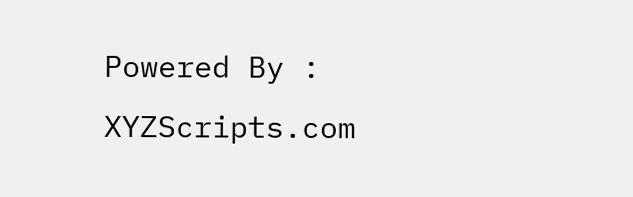Powered By : XYZScripts.com